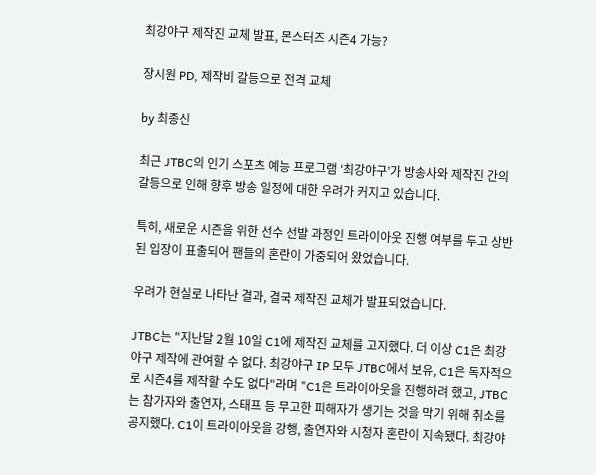최강야구 제작진 교체 발표, 몬스터즈 시즌4 가능?

장시원 PD, 제작비 갈등으로 전격 교체

by 최종신

최근 JTBC의 인기 스포츠 예능 프로그램 ‘최강야구’가 방송사와 제작진 간의 갈등으로 인해 향후 방송 일정에 대한 우려가 커지고 있습니다.

특히, 새로운 시즌을 위한 선수 선발 과정인 트라이아웃 진행 여부를 두고 상반된 입장이 표출되어 팬들의 혼란이 가중되어 왔었습니다.

우려가 현실로 나타난 결과, 결국 제작진 교체가 발표되었습니다.

JTBC는 "지난달 2월 10일 C1에 제작진 교체를 고지했다. 더 이상 C1은 최강야구 제작에 관여할 수 없다. 최강야구 IP 모두 JTBC에서 보유, C1은 독자적으로 시즌4를 제작할 수도 없다"라며 "C1은 트라이아웃을 진행하려 했고, JTBC는 참가자와 출연자, 스태프 등 무고한 피해자가 생기는 것을 막기 위해 취소를 공지했다. C1이 트라이아웃을 강행, 출연자와 시청자 혼란이 지속됐다. 최강야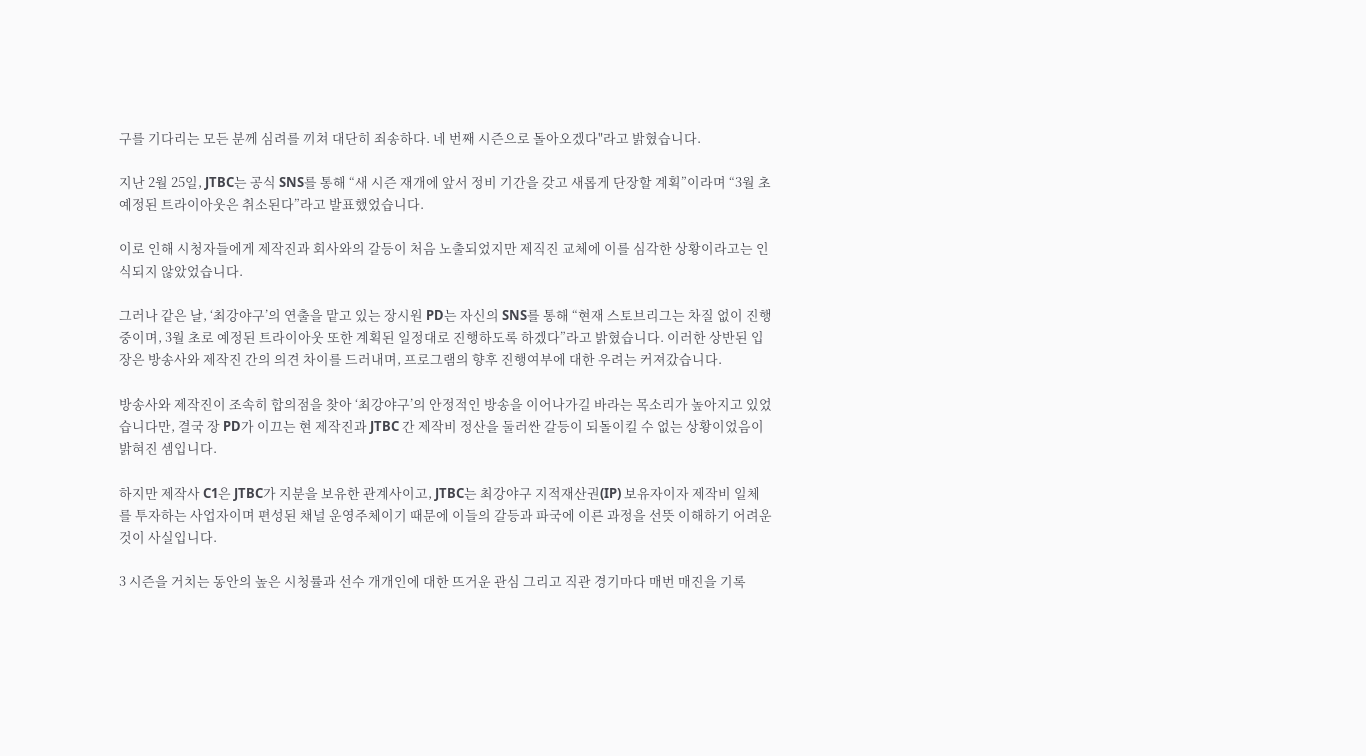구를 기다리는 모든 분께 심려를 끼쳐 대단히 죄송하다. 네 번째 시즌으로 돌아오겠다"라고 밝혔습니다.

지난 2월 25일, JTBC는 공식 SNS를 통해 “새 시즌 재개에 앞서 정비 기간을 갖고 새롭게 단장할 계획”이라며 “3월 초 예정된 트라이아웃은 취소된다”라고 발표했었습니다.

이로 인해 시청자들에게 제작진과 회사와의 갈등이 처음 노출되었지만 제직진 교체에 이를 심각한 상황이라고는 인식되지 않았었습니다.

그러나 같은 날, ‘최강야구’의 연출을 맡고 있는 장시원 PD는 자신의 SNS를 통해 “현재 스토브리그는 차질 없이 진행 중이며, 3월 초로 예정된 트라이아웃 또한 계획된 일정대로 진행하도록 하겠다”라고 밝혔습니다. 이러한 상반된 입장은 방송사와 제작진 간의 의견 차이를 드러내며, 프로그램의 향후 진행여부에 대한 우려는 커져갔습니다.

방송사와 제작진이 조속히 합의점을 찾아 ‘최강야구’의 안정적인 방송을 이어나가길 바라는 목소리가 높아지고 있었습니다만, 결국 장 PD가 이끄는 현 제작진과 JTBC 간 제작비 정산을 둘러싼 갈등이 되돌이킬 수 없는 상황이었음이 밝혀진 셈입니다.

하지만 제작사 C1은 JTBC가 지분을 보유한 관계사이고, JTBC는 최강야구 지적재산권(IP) 보유자이자 제작비 일체를 투자하는 사업자이며 편성된 채널 운영주체이기 때문에 이들의 갈등과 파국에 이른 과정을 선뜻 이해하기 어려운 것이 사실입니다.

3 시즌을 거치는 동안의 높은 시청률과 선수 개개인에 대한 뜨거운 관심 그리고 직관 경기마다 매번 매진을 기록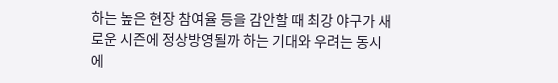하는 높은 현장 참여율 등을 감안할 때 최강 야구가 새로운 시즌에 정상방영될까 하는 기대와 우려는 동시에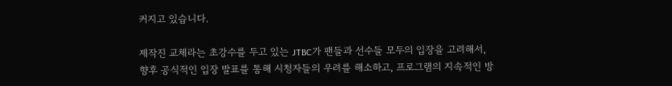커지고 있습니다.

제작진 교체라는 초강수를 두고 있는 JTBC가 팬들과 선수들 모두의 입장을 고려해서, 향후 공식적인 입장 발표를 통해 시청자들의 우려를 해소하고, 프로그램의 지속적인 방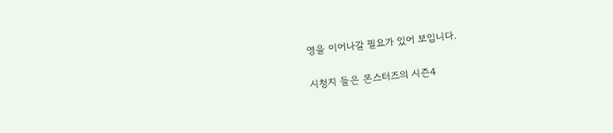영을 이어나갈 필요가 있어 보입니다.

시청지 들은 몬스터즈의 시즌4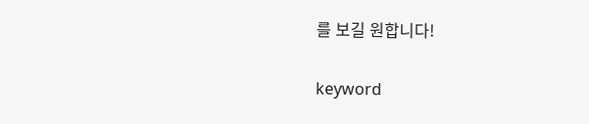를 보길 원합니다!

keyword